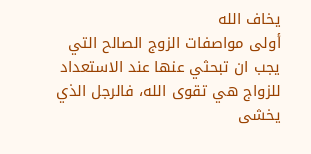يخاف الله
أولى مواصفات الزوج الصالح التي يجب ان تبحثي عنها عند الاستعداد للزواج هي تقوى الله، فالرجل الذي يخشى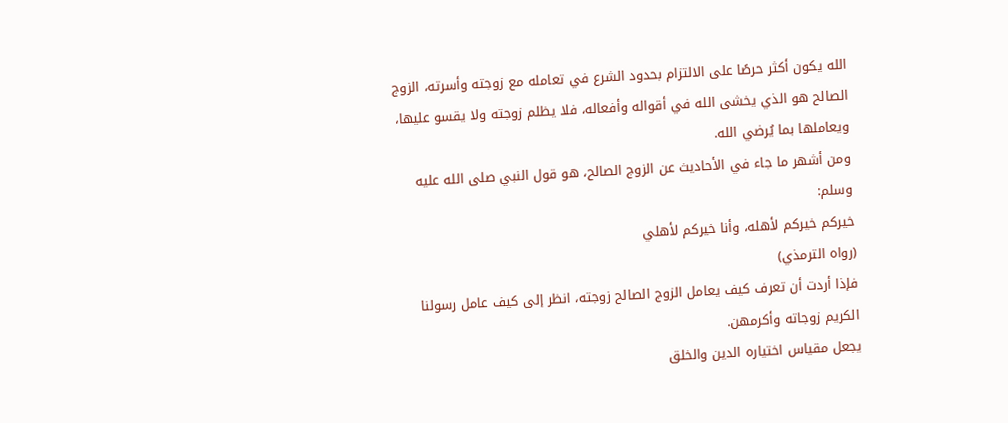الله يكون أكثر حرصًا على الالتزام بحدود الشرع في تعامله مع زوجته وأسرته، الزوج الصالح هو الذي يخشى الله في أقواله وأفعاله، فلا يظلم زوجته ولا يقسو عليها، ويعاملها بما يُرضي الله.
ومن أشهر ما جاء في الأحاديث عن الزوج الصالح، هو قول النبي صلى الله عليه وسلم:
خيركم خيركم لأهله، وأنا خيركم لأهلي
(رواه الترمذي)
فإذا أردت أن تعرف كيف يعامل الزوج الصالح زوجته، انظر إلى كيف عامل رسولنا الكريم زوجاته وأكرمهن.
يجعل مقياس اختياره الدين والخلق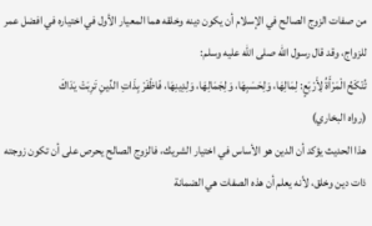من صفات الزوج الصالح في الإسلام أن يكون دينه وخلقه هما المعيار الأول في اختياره في افضل عمر للزواج، وقد قال رسول الله صلى الله عليه وسلم:
تُنْكَحُ الْمَرْأَةُ لِأَرْبَعٍ: لِمَالِهَا، وَلِحَسَبِهَا، وَلِجَمَالِهَا، وَلِدِينِهَا، فَاظْفَرْ بِذَاتِ الدِّينِ تَرِبَتْ يَدَاكَ
(رواه البخاري)
هذا الحديث يؤكد أن الدين هو الأساس في اختيار الشريك، فالزوج الصالح يحرص على أن تكون زوجته ذات دين وخلق، لأنه يعلم أن هذه الصفات هي الضمانة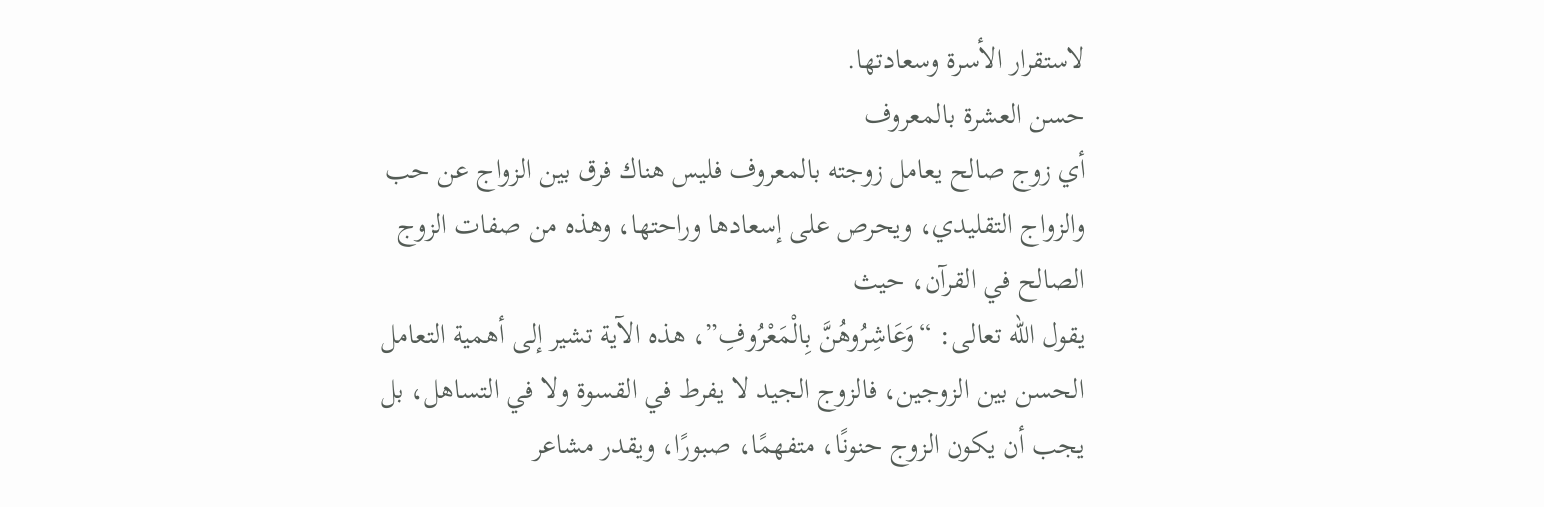لاستقرار الأسرة وسعادتها.
حسن العشرة بالمعروف
أي زوج صالح يعامل زوجته بالمعروف فليس هناك فرق بين الزواج عن حب والزواج التقليدي، ويحرص على إسعادها وراحتها، وهذه من صفات الزوج الصالح في القرآن، حيث
يقول الله تعالى: “وَعَاشِرُوهُنَّ بِالْمَعْرُوفِ”، هذه الآية تشير إلى أهمية التعامل الحسن بين الزوجين، فالزوج الجيد لا يفرط في القسوة ولا في التساهل، بل يجب أن يكون الزوج حنونًا، متفهمًا، صبورًا، ويقدر مشاعر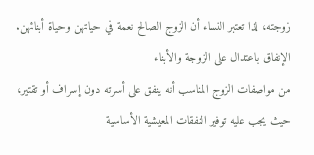زوجته، لذا تعتبر النساء أن الزوج الصالح نعمة في حياتهن وحياة أبنائهن.
الإنفاق باعتدال على الزوجة والأبناء
من مواصفات الزوج المناسب أنه ينفق على أسرته دون إسراف أو تقتير، حيث يجب عليه توفير النفقات المعيشية الأساسية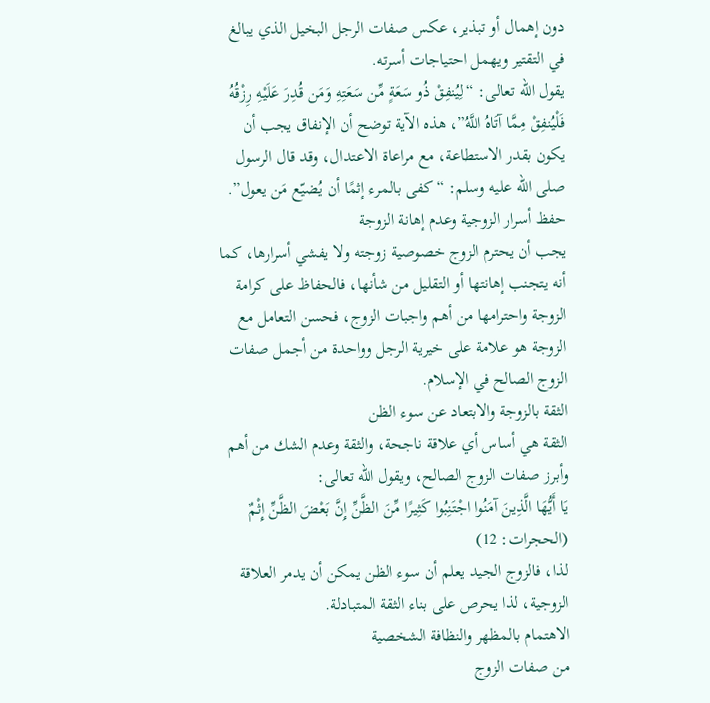دون إهمال أو تبذير، عكس صفات الرجل البخيل الذي يبالغ في التقتير ويهمل احتياجات أسرته.
يقول الله تعالى: “لِيُنفِقْ ذُو سَعَةٍ مِّن سَعَتِهِ وَمَن قُدِرَ عَلَيْهِ رِزْقُهُ فَلْيُنفِقْ مِمَّا آتَاهُ اللَّهُ”، هذه الآية توضح أن الإنفاق يجب أن يكون بقدر الاستطاعة، مع مراعاة الاعتدال، وقد قال الرسول صلى الله عليه وسلم: “كفى بالمرء إثمًا أن يُضيّع مَن يعول”.
حفظ أسرار الزوجية وعدم إهانة الزوجة
يجب أن يحترم الزوج خصوصية زوجته ولا يفشي أسرارها، كما أنه يتجنب إهانتها أو التقليل من شأنها، فالحفاظ على كرامة الزوجة واحترامها من أهم واجبات الزوج، فحسن التعامل مع الزوجة هو علامة على خيرية الرجل وواحدة من أجمل صفات الزوج الصالح في الإسلام.
الثقة بالزوجة والابتعاد عن سوء الظن
الثقة هي أساس أي علاقة ناجحة، والثقة وعدم الشك من أهم وأبرز صفات الزوج الصالح، ويقول الله تعالى:
يَا أَيُّهَا الَّذِينَ آمَنُوا اجْتَنِبُوا كَثِيرًا مِّنَ الظَّنِّ إِنَّ بَعْضَ الظَّنِّ إِثْمٌ
(الحجرات: 12)
لذا، فالزوج الجيد يعلم أن سوء الظن يمكن أن يدمر العلاقة الزوجية، لذا يحرص على بناء الثقة المتبادلة.
الاهتمام بالمظهر والنظافة الشخصية
من صفات الزوج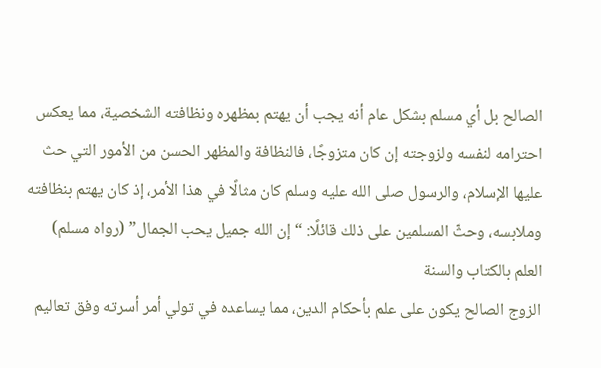الصالح بل أي مسلم بشكل عام أنه يجب أن يهتم بمظهره ونظافته الشخصية، مما يعكس احترامه لنفسه ولزوجته إن كان متزوجًا، فالنظافة والمظهر الحسن من الأمور التي حث عليها الإسلام، والرسول صلى الله عليه وسلم كان مثالًا في هذا الأمر، إذ كان يهتم بنظافته وملابسه، وحثّ المسلمين على ذلك قائلًا: “إن الله جميل يحب الجمال” (رواه مسلم)
العلم بالكتاب والسنة
الزوج الصالح يكون على علم بأحكام الدين، مما يساعده في تولي أمر أسرته وفق تعاليم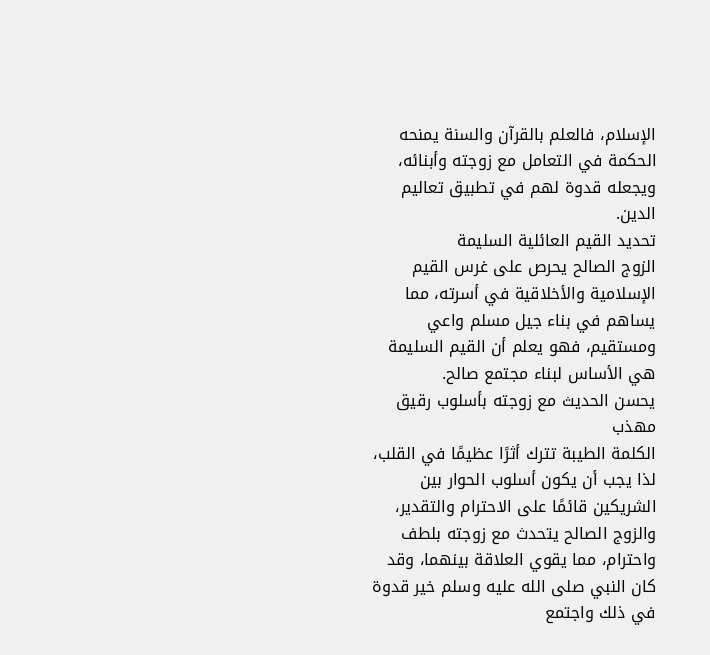الإسلام، فالعلم بالقرآن والسنة يمنحه الحكمة في التعامل مع زوجته وأبنائه، ويجعله قدوة لهم في تطبيق تعاليم الدين.
تحديد القيم العائلية السليمة
الزوج الصالح يحرص على غرس القيم الإسلامية والأخلاقية في أسرته، مما يساهم في بناء جيل مسلم واعي ومستقيم، فهو يعلم أن القيم السليمة هي الأساس لبناء مجتمع صالح.
يحسن الحديث مع زوجته بأسلوب رقيق مهذب
الكلمة الطيبة تترك أثرًا عظيمًا في القلب، لذا يجب أن يكون أسلوب الحوار بين الشريكين قائمًا على الاحترام والتقدير، والزوج الصالح يتحدث مع زوجته بلطف واحترام، مما يقوي العلاقة بينهما، وقد كان النبي صلى الله عليه وسلم خير قدوة في ذلك واجتمع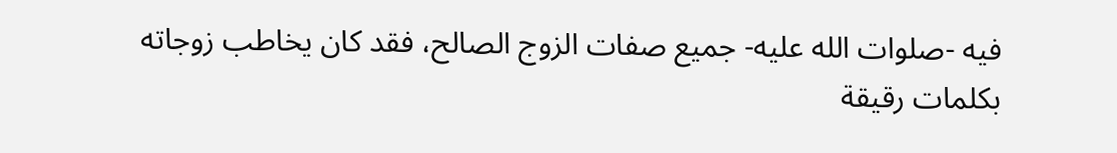فيه -صلوات الله عليه- جميع صفات الزوج الصالح، فقد كان يخاطب زوجاته بكلمات رقيقة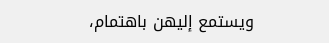ويستمع إليهن باهتمام،